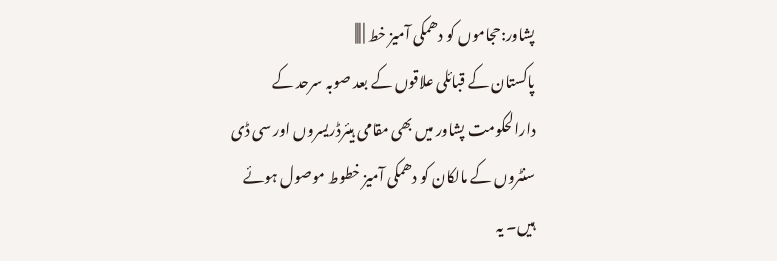پشاور:حجاموں کو دھمکی آمیز خط | |||
پاکستان کے قبائلی علاقوں کے بعد صوبہ سرحد کے دارالحکومت پشاور میں بھی مقامی ہیئرڈریسروں اور سی ڈی سنٹروں کے مالکان کو دھمکی آمیز خطوط موصول ہوئے ہیں۔ یہ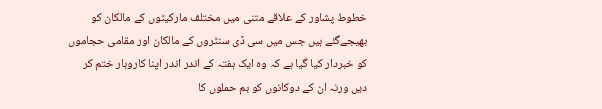خطوط پشاور کے علاقے متنی میں مختلف مارکیٹوں کے مالکان کو بھیجےگئے ہیں جس میں سی ڈی سنٹروں کے مالکان اور مقامی حجاموں کو خبردار کیا گیا ہے کہ وہ ایک ہفتہ کے اندر اندر اپنا کاروبار ختم کر دیں ورنہ ان کے دوکانوں کو بم حملوں کا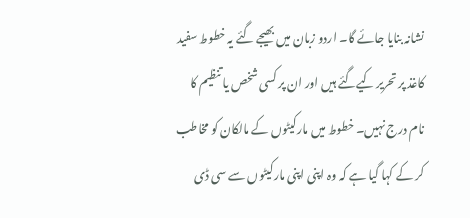نشانہ بنایا جائے گا۔ اردو زبان میں بھیجے گئے یہ خطوط سفید کاغذ پر تحریر کیےگئے ہیں اور ان پر کسی شخص یا تنظیم کا نام درج نہیں۔ خطوط میں مارکیٹوں کے مالکان کو مخاطب کر کے کہا گیا ہے کہ وہ اپنی اپنی مارکیٹوں سے سی ڈی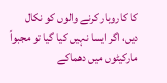کا کاروبار کرنے والوں کو نکال دیں، اگر ایسا نہیں کیا گیا تو مجبواً مارکیٹوں میں دھماکے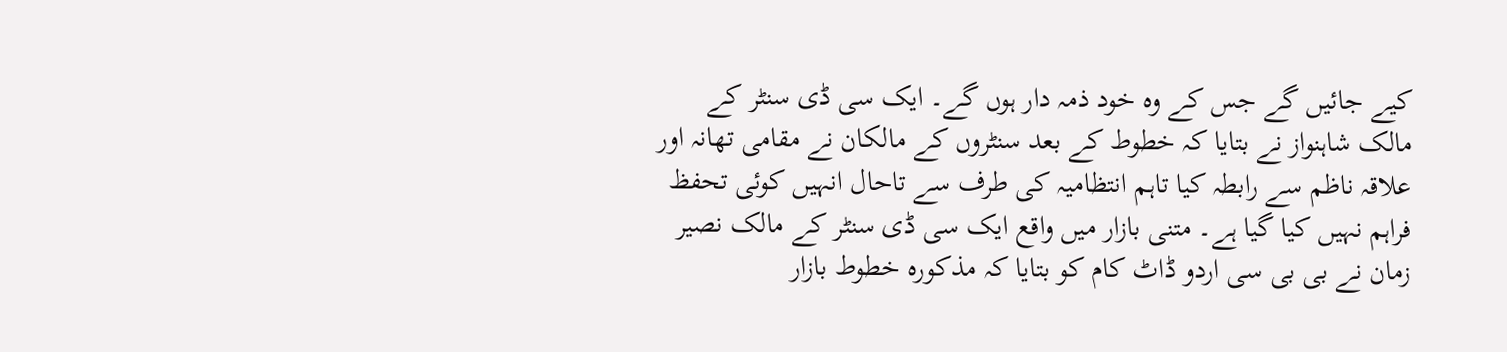کیے جائیں گے جس کے وہ خود ذمہ دار ہوں گے۔ ایک سی ڈی سنٹر کے مالک شاہنواز نے بتایا کہ خطوط کے بعد سنٹروں کے مالکان نے مقامی تھانہ اور علاقہ ناظم سے رابطہ کیا تاہم انتظامیہ کی طرف سے تاحال انہیں کوئی تحفظ فراہم نہیں کیا گیا ہے۔ متنی بازار میں واقع ایک سی ڈی سنٹر کے مالک نصیر زمان نے بی بی سی اردو ڈاٹ کام کو بتایا کہ مذکورہ خطوط بازار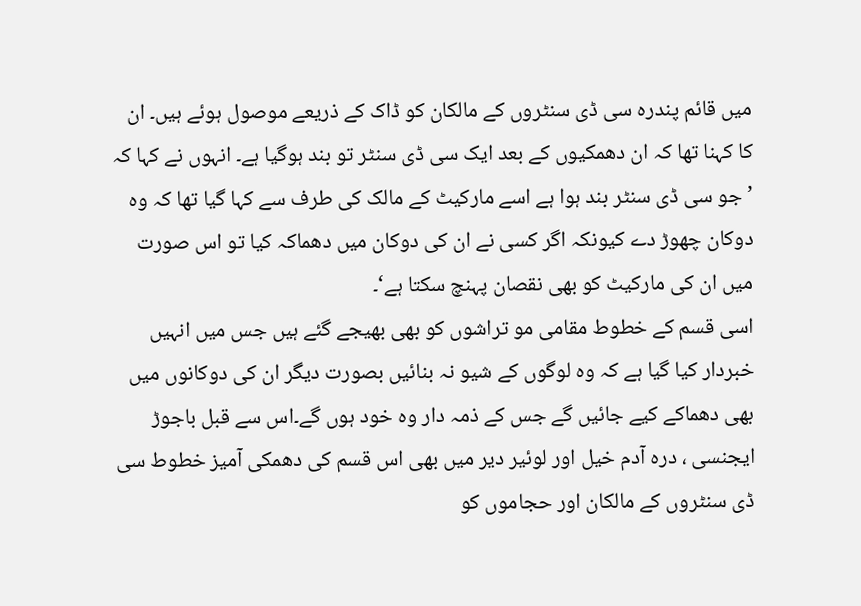میں قائم پندرہ سی ڈی سنٹروں کے مالکان کو ڈاک کے ذریعے موصول ہوئے ہیں۔ ان کا کہنا تھا کہ ان دھمکیوں کے بعد ایک سی ڈی سنٹر تو بند ہوگیا ہے۔ انہوں نے کہا کہ ’جو سی ڈی سنٹر بند ہوا ہے اسے مارکیٹ کے مالک کی طرف سے کہا گیا تھا کہ وہ دوکان چھوڑ دے کیونکہ اگر کسی نے ان کی دوکان میں دھماکہ کیا تو اس صورت میں ان کی مارکیٹ کو بھی نقصان پہنچ سکتا ہے‘۔
اسی قسم کے خطوط مقامی مو تراشوں کو بھی بھیجے گئے ہیں جس میں انہیں خبردار کیا گیا ہے کہ وہ لوگوں کے شیو نہ بنائیں بصورت دیگر ان کی دوکانوں میں بھی دھماکے کیے جائیں گے جس کے ذمہ دار وہ خود ہوں گے۔اس سے قبل باجوڑ ایجنسی ، درہ آدم خیل اور لوئیر دیر میں بھی اس قسم کی دھمکی آمیز خطوط سی ڈی سنٹروں کے مالکان اور حجاموں کو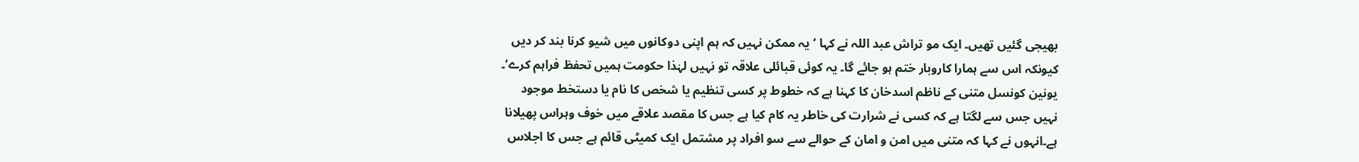بھیجی گئیں تھیں۔ ایک مو تراش عبد اللہ نے کہا ’یہ ممکن نہیں کہ ہم اپنی دوکانوں میں شیو کرنا بند کر دیں کیونکہ اس سے ہمارا کاروبار ختم ہو جائے گا۔ یہ کوئی قبائلی علاقہ تو نہیں لہٰذا حکومت ہمیں تحفظ فراہم کرے‘۔ یونین کونسل متنی کے ناظم اسدخان کا کہنا ہے کہ خطوط پر کسی تنظیم یا شخص کا نام یا دستخط موجود نہیں جس سے لگتا ہے کہ کسی نے شرارت کی خاطر یہ کام کیا ہے جس کا مقصد علاقے میں خوف وہراس پھیلانا ہے۔انہوں نے کہا کہ متنی میں امن و امان کے حوالے سے سو افراد پر مشتمل ایک کمیٹی قائم ہے جس کا اجلاس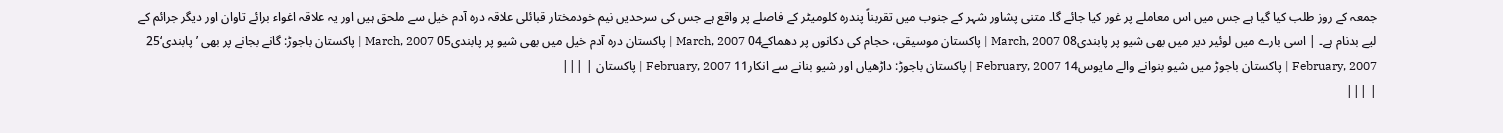جمعہ کے روز طلب کیا گیا ہے جس میں اس معاملے پر غور کیا جائے گا۔ متنی پشاور شہر کے جنوب میں تقربناً پندرہ کلومیٹر کے فاصلے پر واقع ہے جس کی سرحدیں نیم خودمختار قبائلی علاقہ درہ آدم خیل سے ملحق ہیں اور یہ علاقہ اغواء برائے تاوان اور دیگر جرائم کے لیے بدنام ہے۔ | اسی بارے میں لوئیر دیر میں بھی شیو پر پابندی08 March, 2007 | پاکستان موسیقی، حجام کی دکانوں پر دھماکے04 March, 2007 | پاکستان درہ آدم خیل میں بھی شیو پر پابندی05 March, 2007 | پاکستان باجوڑ: گانے بجانے پر بھی ’پابندی‘25 February, 2007 | پاکستان باجوڑ میں شیو بنوانے والے مایوس14 February, 2007 | پاکستان باجوڑ: داڑھیاں اور شیو بنانے سے انکار11 February, 2007 | پاکستان | |||
| |||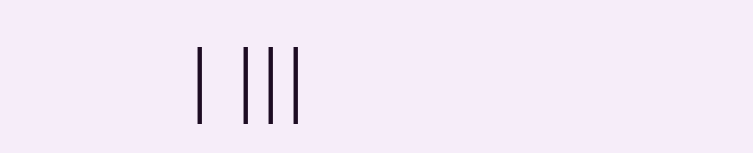| |||